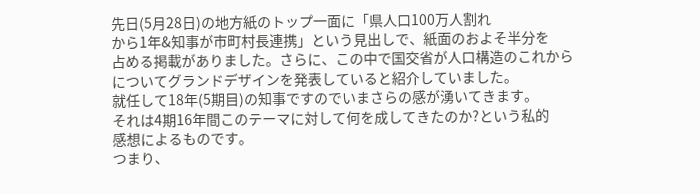先日(5月28日)の地方紙のトップ一面に「県人口100万人割れ
から1年&知事が市町村長連携」という見出しで、紙面のおよそ半分を
占める掲載がありました。さらに、この中で国交省が人口構造のこれから
についてグランドデザインを発表していると紹介していました。
就任して18年(5期目)の知事ですのでいまさらの感が湧いてきます。
それは4期16年間このテーマに対して何を成してきたのか?という私的
感想によるものです。
つまり、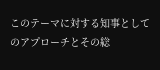このテーマに対する知事としてのアプローチとその総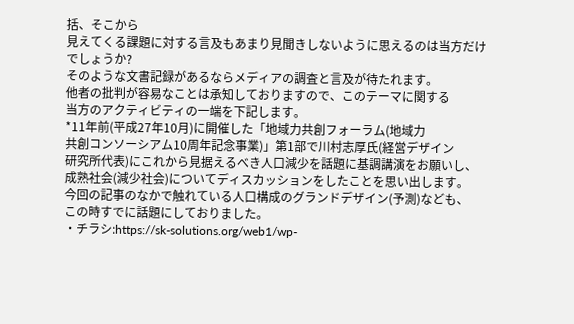括、そこから
見えてくる課題に対する言及もあまり見聞きしないように思えるのは当方だけ
でしょうか?
そのような文書記録があるならメディアの調査と言及が待たれます。
他者の批判が容易なことは承知しておりますので、このテーマに関する
当方のアクティビティの一端を下記します。
*11年前(平成27年10月)に開催した「地域力共創フォーラム(地域力
共創コンソーシアム10周年記念事業)」第1部で川村志厚氏(経営デザイン
研究所代表)にこれから見据えるべき人口減少を話題に基調講演をお願いし、
成熟社会(減少社会)についてディスカッションをしたことを思い出します。
今回の記事のなかで触れている人口構成のグランドデザイン(予測)なども、
この時すでに話題にしておりました。
・チラシ:https://sk-solutions.org/web1/wp-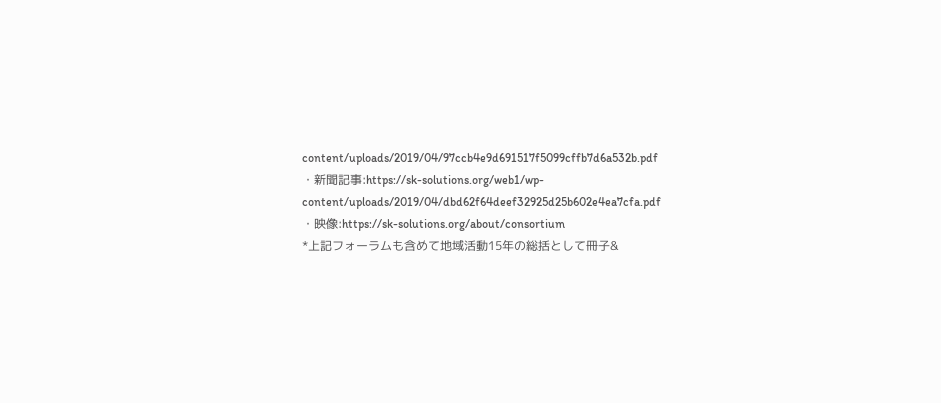content/uploads/2019/04/97ccb4e9d691517f5099cffb7d6a532b.pdf
・新聞記事:https://sk-solutions.org/web1/wp-content/uploads/2019/04/dbd62f64deef32925d25b602e4ea7cfa.pdf
・映像:https://sk-solutions.org/about/consortium
*上記フォーラムも含めて地域活動15年の総括として冊子&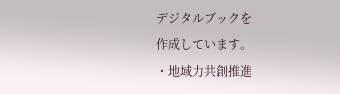デジタルブックを
作成しています。
・地域力共創推進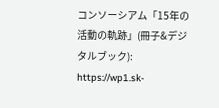コンソーシアム「15年の活動の軌跡」(冊子&デジタルブック):
https://wp1.sk-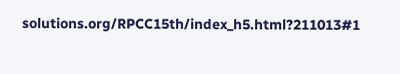solutions.org/RPCC15th/index_h5.html?211013#1